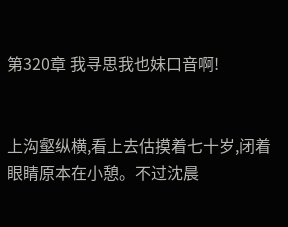第320章 我寻思我也妹口音啊!


上沟壑纵横,看上去估摸着七十岁,闭着眼睛原本在小憩。不过沈晨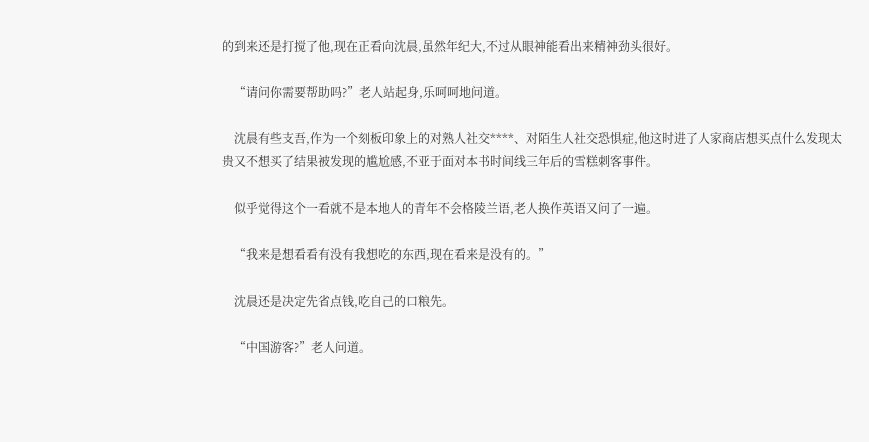的到来还是打搅了他,现在正看向沈晨,虽然年纪大,不过从眼神能看出来精神劲头很好。

    “请问你需要帮助吗?”老人站起身,乐呵呵地问道。

    沈晨有些支吾,作为一个刻板印象上的对熟人社交****、对陌生人社交恐惧症,他这时进了人家商店想买点什么发现太贵又不想买了结果被发现的尴尬感,不亚于面对本书时间线三年后的雪糕刺客事件。

    似乎觉得这个一看就不是本地人的青年不会格陵兰语,老人换作英语又问了一遍。

    “我来是想看看有没有我想吃的东西,现在看来是没有的。”

    沈晨还是决定先省点钱,吃自己的口粮先。

    “中国游客?”老人问道。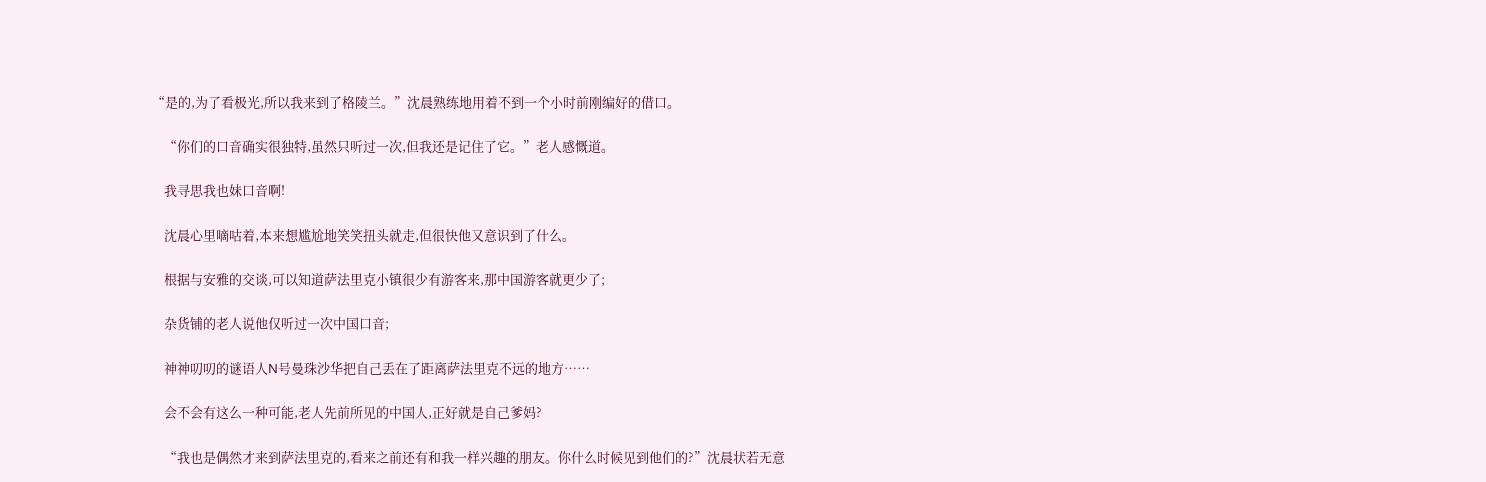“是的,为了看极光,所以我来到了格陵兰。”沈晨熟练地用着不到一个小时前刚编好的借口。

    “你们的口音确实很独特,虽然只听过一次,但我还是记住了它。”老人感慨道。

    我寻思我也妹口音啊!

    沈晨心里嘀咕着,本来想尴尬地笑笑扭头就走,但很快他又意识到了什么。

    根据与安雅的交谈,可以知道萨法里克小镇很少有游客来,那中国游客就更少了;

    杂货铺的老人说他仅听过一次中国口音;

    神神叨叨的谜语人N号曼珠沙华把自己丢在了距离萨法里克不远的地方……

    会不会有这么一种可能,老人先前所见的中国人,正好就是自己爹妈?

    “我也是偶然才来到萨法里克的,看来之前还有和我一样兴趣的朋友。你什么时候见到他们的?”沈晨状若无意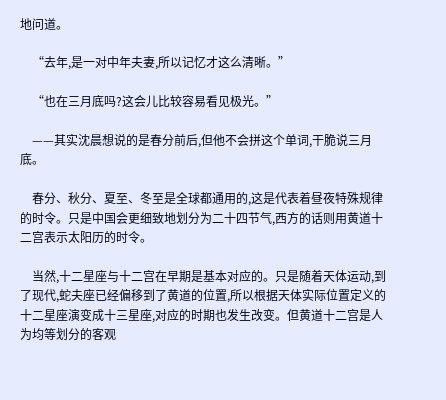地问道。

    “去年,是一对中年夫妻,所以记忆才这么清晰。”

    “也在三月底吗?这会儿比较容易看见极光。”

    ——其实沈晨想说的是春分前后,但他不会拼这个单词,干脆说三月底。

    春分、秋分、夏至、冬至是全球都通用的,这是代表着昼夜特殊规律的时令。只是中国会更细致地划分为二十四节气,西方的话则用黄道十二宫表示太阳历的时令。

    当然,十二星座与十二宫在早期是基本对应的。只是随着天体运动,到了现代,蛇夫座已经偏移到了黄道的位置,所以根据天体实际位置定义的十二星座演变成十三星座,对应的时期也发生改变。但黄道十二宫是人为均等划分的客观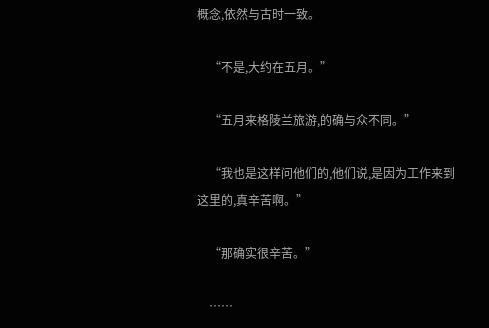概念,依然与古时一致。

    “不是,大约在五月。”

    “五月来格陵兰旅游,的确与众不同。”

    “我也是这样问他们的,他们说,是因为工作来到这里的,真辛苦啊。”

    “那确实很辛苦。”

    ……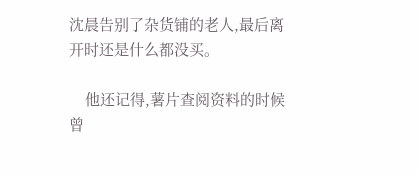沈晨告别了杂货铺的老人,最后离开时还是什么都没买。

    他还记得,薯片查阅资料的时候曾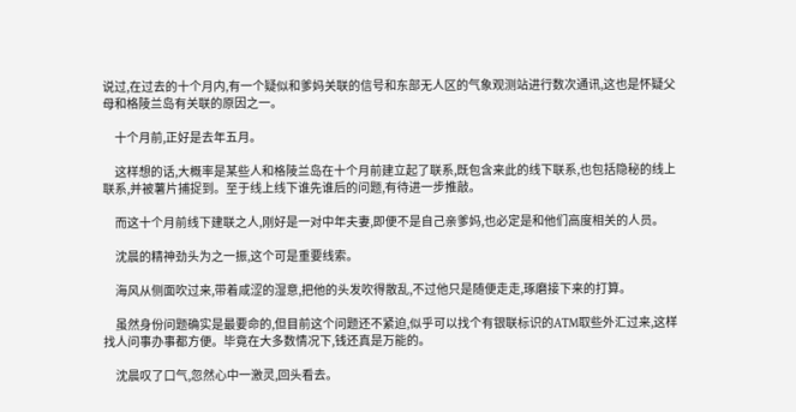说过,在过去的十个月内,有一个疑似和爹妈关联的信号和东部无人区的气象观测站进行数次通讯,这也是怀疑父母和格陵兰岛有关联的原因之一。

    十个月前,正好是去年五月。

    这样想的话,大概率是某些人和格陵兰岛在十个月前建立起了联系,既包含来此的线下联系,也包括隐秘的线上联系,并被薯片捕捉到。至于线上线下谁先谁后的问题,有待进一步推敲。

    而这十个月前线下建联之人,刚好是一对中年夫妻,即便不是自己亲爹妈,也必定是和他们高度相关的人员。

    沈晨的精神劲头为之一振,这个可是重要线索。

    海风从侧面吹过来,带着咸涩的湿意,把他的头发吹得散乱,不过他只是随便走走,琢磨接下来的打算。

    虽然身份问题确实是最要命的,但目前这个问题还不紧迫,似乎可以找个有银联标识的ATM取些外汇过来,这样找人问事办事都方便。毕竟在大多数情况下,钱还真是万能的。

    沈晨叹了口气,忽然心中一激灵,回头看去。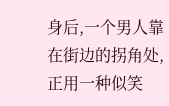身后,一个男人靠在街边的拐角处,正用一种似笑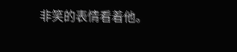非笑的表情看着他。